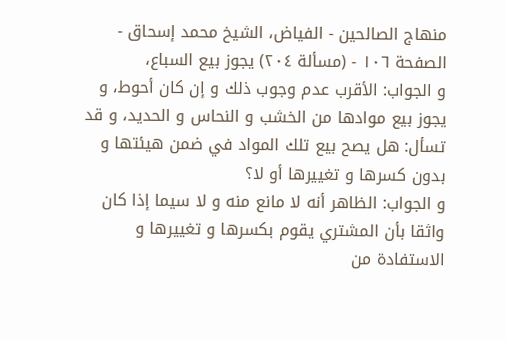منهاج الصالحين - الفياض، الشيخ محمد إسحاق - الصفحة ١٠٦ - (مسألة ٢٠٤) يجوز بيع السباع،
و الجواب: الأقرب عدم وجوب ذلك و إن كان أحوط، و يجوز بيع موادها من الخشب و النحاس و الحديد، و قد تسأل: هل يصح بيع تلك المواد في ضمن هيئتها و بدون كسرها و تغييرها أو لا؟
و الجواب: الظاهر أنه لا مانع منه و لا سيما إذا كان واثقا بأن المشتري يقوم بكسرها و تغييرها و الاستفادة من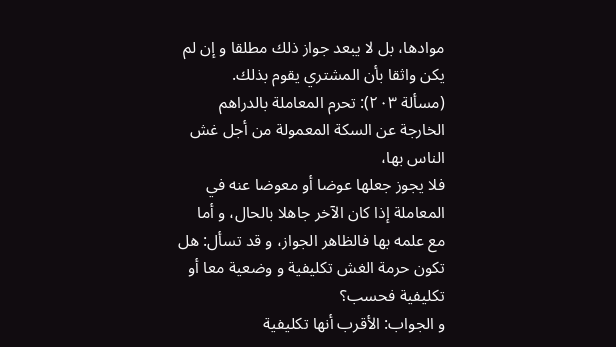موادها، بل لا يبعد جواز ذلك مطلقا و إن لم يكن واثقا بأن المشتري يقوم بذلك.
(مسألة ٢٠٣): تحرم المعاملة بالدراهم الخارجة عن السكة المعمولة من أجل غش الناس بها،
فلا يجوز جعلها عوضا أو معوضا عنه في المعاملة إذا كان الآخر جاهلا بالحال، و أما مع علمه بها فالظاهر الجواز، و قد تسأل: هل تكون حرمة الغش تكليفية و وضعية معا أو تكليفية فحسب؟
و الجواب: الأقرب أنها تكليفية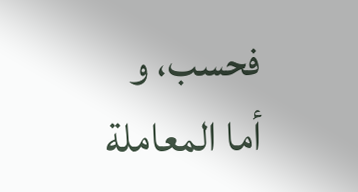فحسب، و أما المعاملة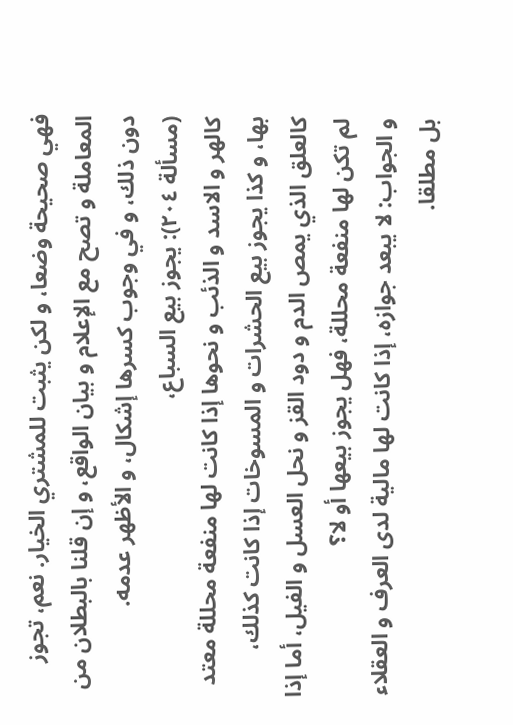فهي صحيحة وضعا، و لكن يثبت للمشتري الخيار. نعم، تجوز المعاملة و تصح مع الإعلام و بيان الواقع، و إن قلنا بالبطلان من دون ذلك، و في وجوب كسرها إشكال، و الأظهر عدمه.
(مسألة ٢٠٤): يجوز بيع السباع،
كالهر و الاسد و الذئب و نحوها إذا كانت لها منفعة محللة معتد بها، و كذا يجوز بيع الحشرات و المسوخات إذا كانت كذلك، كالعلق الذي يمص الدم و دود القز و نحل العسل و الفيل، أما إذا لم تكن لها منفعة محللة، فهل يجوز بيعها أو لا؟
و الجواب: لا يبعد جوازه، إذا كانت لها مالية لدى العرف و العقلاء بل مطلقا.